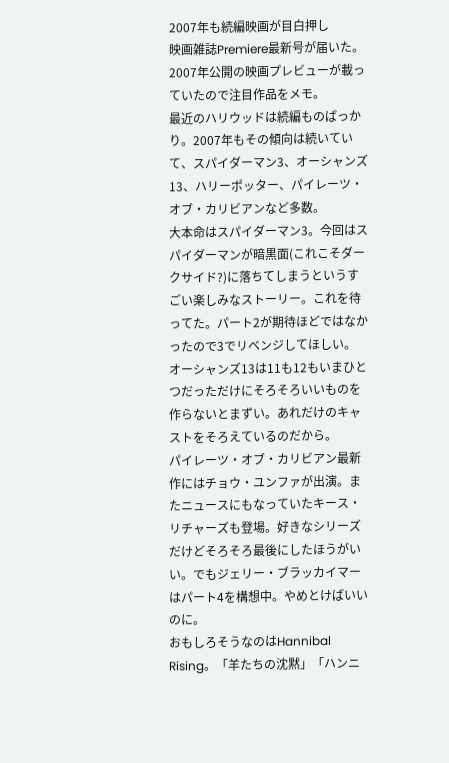2007年も続編映画が目白押し
映画雑誌Premiere最新号が届いた。2007年公開の映画プレビューが載っていたので注目作品をメモ。
最近のハリウッドは続編ものばっかり。2007年もその傾向は続いていて、スパイダーマン3、オーシャンズ13、ハリーポッター、パイレーツ・オブ・カリビアンなど多数。
大本命はスパイダーマン3。今回はスパイダーマンが暗黒面(これこそダークサイド?)に落ちてしまうというすごい楽しみなストーリー。これを待ってた。パート2が期待ほどではなかったので3でリベンジしてほしい。
オーシャンズ13は11も12もいまひとつだっただけにそろそろいいものを作らないとまずい。あれだけのキャストをそろえているのだから。
パイレーツ・オブ・カリビアン最新作にはチョウ・ユンファが出演。またニュースにもなっていたキース・リチャーズも登場。好きなシリーズだけどそろそろ最後にしたほうがいい。でもジェリー・ブラッカイマーはパート4を構想中。やめとけばいいのに。
おもしろそうなのはHannibal Rising。「羊たちの沈黙」「ハンニ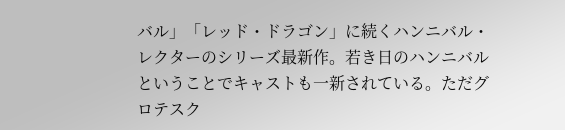バル」「レッド・ドラゴン」に続くハンニバル・レクターのシリーズ最新作。若き日のハンニバルということでキャストも一新されている。ただグロテスク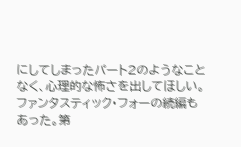にしてしまったパート2のようなことなく、心理的な怖さを出してほしい。
ファンタスティック・フォーの続編もあった。第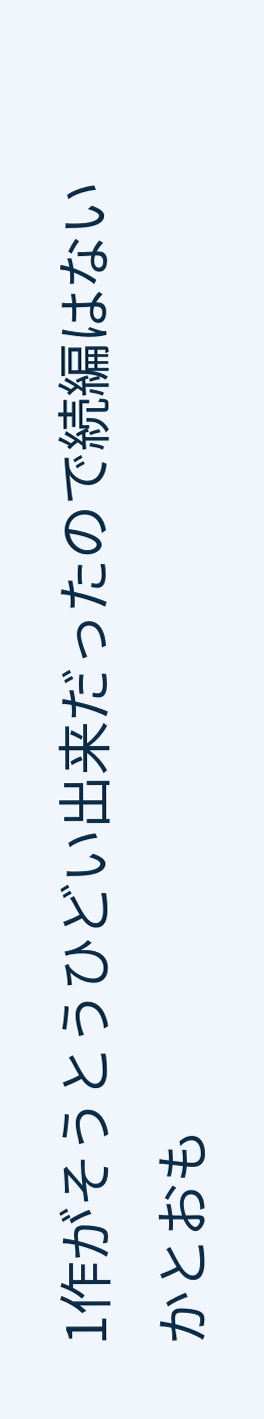1作がそうとうひどい出来だったので続編はないかとおも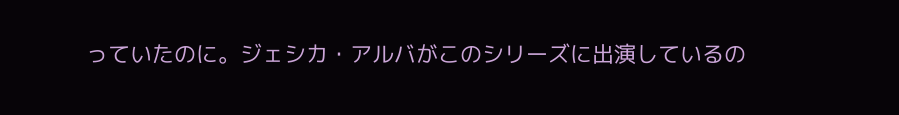っていたのに。ジェシカ・アルバがこのシリーズに出演しているの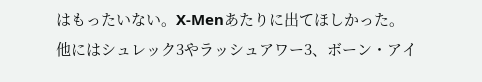はもったいない。X-Menあたりに出てほしかった。
他にはシュレック3やラッシュアワー3、ボーン・アイ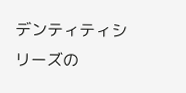デンティティシリーズの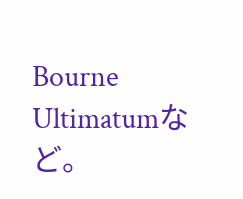Bourne Ultimatumなど。